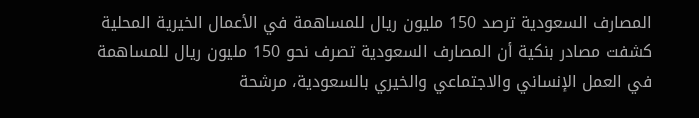المصارف السعودية ترصد 150 مليون ريال للمساهمة في الأعمال الخيرية المحلية
كشفت مصادر بنكية أن المصارف السعودية تصرف نحو 150 مليون ريال للمساهمة في العمل الإنساني والاجتماعي والخيري بالسعودية، مرشحة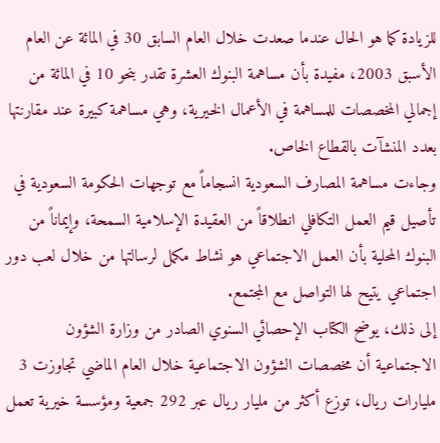للزيادة كما هو الحال عندما صعدت خلال العام السابق 30 في المائة عن العام الأسبق 2003، مفيدة بأن مساهمة البنوك العشرة تقدر بنحو 10 في المائة من إجمالي المخصصات للمساهمة في الأعمال الخيرية، وهي مساهمة كبيرة عند مقارنتها بعدد المنشآت بالقطاع الخاص.
وجاءت مساهمة المصارف السعودية انسجاماً مع توجهات الحكومة السعودية في تأصيل قيم العمل التكافلي انطلاقاً من العقيدة الإسلامية السمحة، وإيماناً من البنوك المحلية بأن العمل الاجتماعي هو نشاط مكمل لرسالتها من خلال لعب دور اجتماعي يتيح لها التواصل مع المجتمع.
إلى ذلك، يوضح الكتاب الإحصائي السنوي الصادر من وزارة الشؤون الاجتماعية أن مخصصات الشؤون الاجتماعية خلال العام الماضي تجاوزت 3 مليارات ريال، توزع أكثر من مليار ريال عبر 292 جمعية ومؤسسة خيرية تعمل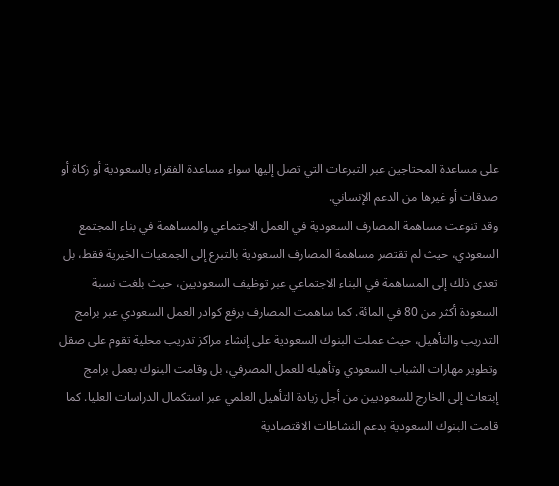على مساعدة المحتاجين عبر التبرعات التي تصل إليها سواء مساعدة الفقراء بالسعودية أو زكاة أو صدقات أو غيرها من الدعم الإنساني.
وقد تنوعت مساهمة المصارف السعودية في العمل الاجتماعي والمساهمة في بناء المجتمع السعودي، حيث لم تقتصر مساهمة المصارف السعودية بالتبرع إلى الجمعيات الخيرية فقط، بل تعدى ذلك إلى المساهمة في البناء الاجتماعي عبر توظيف السعوديين، حيث بلغت نسبة السعودة أكثر من 80 في المائة. كما ساهمت المصارف برفع كوادر العمل السعودي عبر برامج التدريب والتأهيل، حيث عملت البنوك السعودية على إنشاء مراكز تدريب محلية تقوم على صقل وتطوير مهارات الشباب السعودي وتأهيله للعمل المصرفي، بل وقامت البنوك بعمل برامج إبتعاث إلى الخارج للسعوديين من أجل زيادة التأهيل العلمي عبر استكمال الدراسات العليا. كما قامت البنوك السعودية بدعم النشاطات الاقتصادية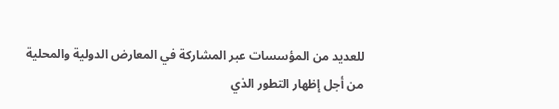للعديد من المؤسسات عبر المشاركة في المعارض الدولية والمحلية من أجل إظهار التطور الذي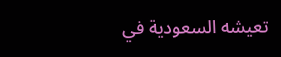تعيشه السعودية في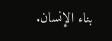بناء الإنسان.